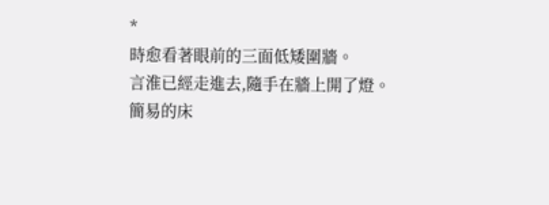*
時愈看著眼前的三面低矮圍牆。
言淮已經走進去,隨手在牆上開了燈。
簡易的床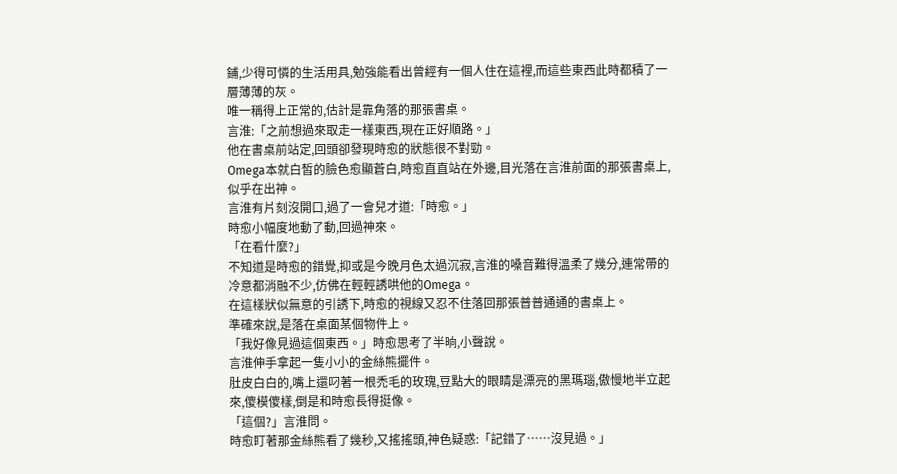鋪,少得可憐的生活用具,勉強能看出曾經有一個人住在這裡,而這些東西此時都積了一層薄薄的灰。
唯一稱得上正常的,估計是靠角落的那張書桌。
言淮:「之前想過來取走一樣東西,現在正好順路。」
他在書桌前站定,回頭卻發現時愈的狀態很不對勁。
Omega本就白皙的臉色愈顯蒼白,時愈直直站在外邊,目光落在言淮前面的那張書桌上,似乎在出神。
言淮有片刻沒開口,過了一會兒才道:「時愈。」
時愈小幅度地動了動,回過神來。
「在看什麼?」
不知道是時愈的錯覺,抑或是今晚月色太過沉寂,言淮的嗓音難得溫柔了幾分,連常帶的冷意都消融不少,仿佛在輕輕誘哄他的Omega。
在這樣狀似無意的引誘下,時愈的視線又忍不住落回那張普普通通的書桌上。
準確來說,是落在桌面某個物件上。
「我好像見過這個東西。」時愈思考了半晌,小聲說。
言淮伸手拿起一隻小小的金絲熊擺件。
肚皮白白的,嘴上還叼著一根禿毛的玫瑰,豆點大的眼睛是漂亮的黑瑪瑙,傲慢地半立起來,傻模傻樣,倒是和時愈長得挺像。
「這個?」言淮問。
時愈盯著那金絲熊看了幾秒,又搖搖頭,神色疑惑:「記錯了……沒見過。」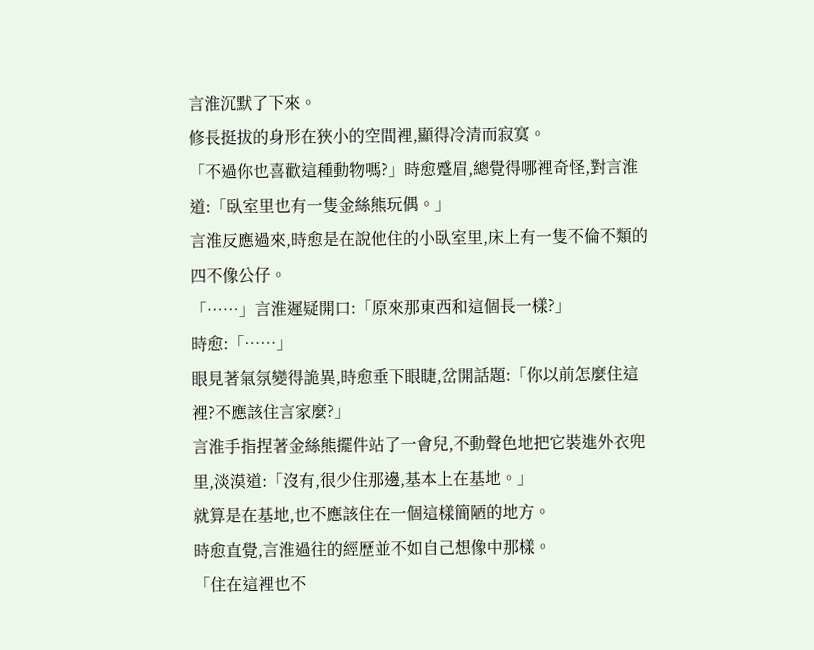言淮沉默了下來。
修長挺拔的身形在狹小的空間裡,顯得冷清而寂寞。
「不過你也喜歡這種動物嗎?」時愈蹙眉,總覺得哪裡奇怪,對言淮道:「臥室里也有一隻金絲熊玩偶。」
言淮反應過來,時愈是在說他住的小臥室里,床上有一隻不倫不類的四不像公仔。
「……」言淮遲疑開口:「原來那東西和這個長一樣?」
時愈:「……」
眼見著氣氛變得詭異,時愈垂下眼睫,岔開話題:「你以前怎麼住這裡?不應該住言家麼?」
言淮手指捏著金絲熊擺件站了一會兒,不動聲色地把它裝進外衣兜里,淡漠道:「沒有,很少住那邊,基本上在基地。」
就算是在基地,也不應該住在一個這樣簡陋的地方。
時愈直覺,言淮過往的經歷並不如自己想像中那樣。
「住在這裡也不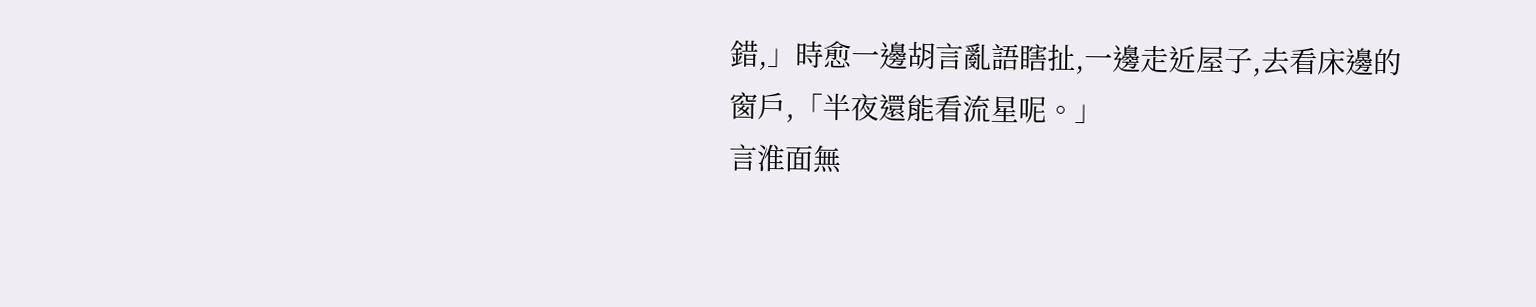錯,」時愈一邊胡言亂語瞎扯,一邊走近屋子,去看床邊的窗戶,「半夜還能看流星呢。」
言淮面無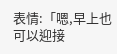表情:「嗯,早上也可以迎接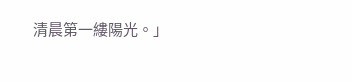清晨第一縷陽光。」